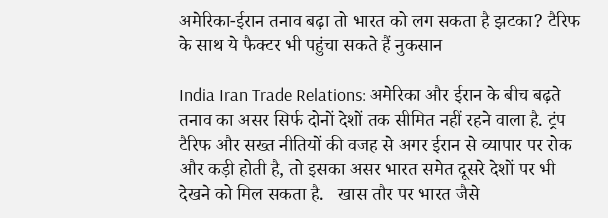अमेरिका-ईरान तनाव बढ़ा तो भारत को लग सकता है झटका? टैरिफ के साथ ये फैक्टर भी पहुंचा सकते हैं नुकसान

India Iran Trade Relations: अमेरिका और ईरान के बीच बढ़ते तनाव का असर सिर्फ दोनों देशों तक सीमित नहीं रहने वाला है. ट्रंप टैरिफ और सख्त नीतियों की वजह से अगर ईरान से व्यापार पर रोक और कड़ी होती है, तो इसका असर भारत समेत दूसरे देशों पर भी देखने को मिल सकता है.   खास तौर पर भारत जैसे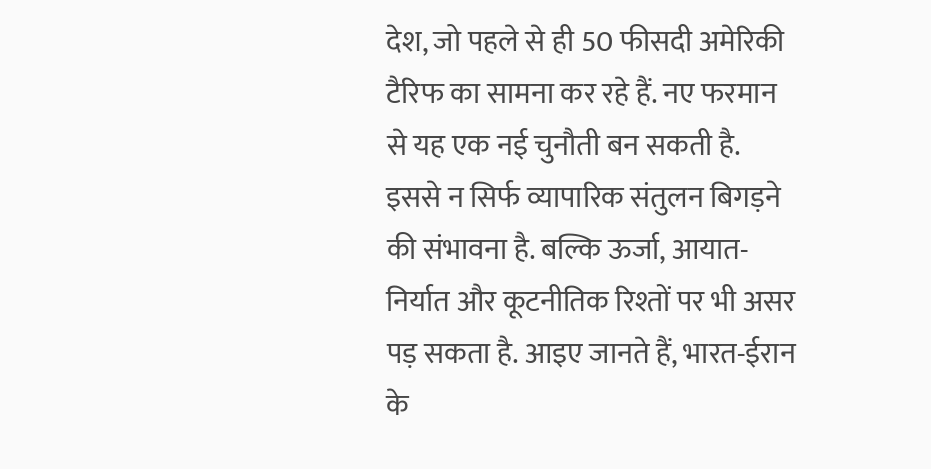देश, जो पहले से ही 50 फीसदी अमेरिकी टैरिफ का सामना कर रहे हैं. नए फरमान से यह एक नई चुनौती बन सकती है. इससे न सिर्फ व्यापारिक संतुलन बिगड़ने की संभावना है. बल्कि ऊर्जा, आयात-निर्यात और कूटनीतिक रिश्तों पर भी असर पड़ सकता है. आइए जानते हैं, भारत-ईरान के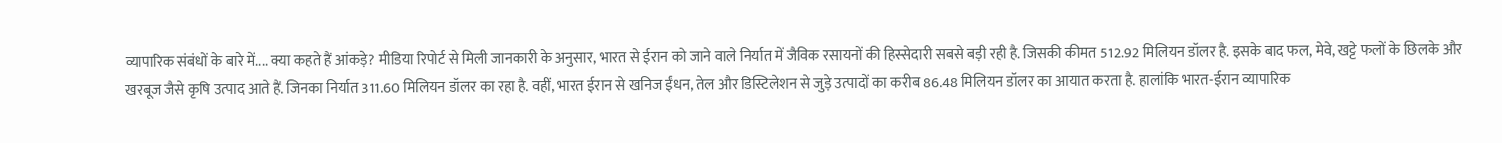व्यापारिक संबंधों के बारे में.... क्या कहते हैं आंकड़े? मीडिया रिपोर्ट से मिली जानकारी के अनुसार, भारत से ईरान को जाने वाले निर्यात में जैविक रसायनों की हिस्सेदारी सबसे बड़ी रही है. जिसकी कीमत 512.92 मिलियन डॉलर है. इसके बाद फल, मेवे, खट्टे फलों के छिलके और खरबूज जैसे कृषि उत्पाद आते हैं. जिनका निर्यात 311.60 मिलियन डॉलर का रहा है. वहीं, भारत ईरान से खनिज ईंधन, तेल और डिस्टिलेशन से जुड़े उत्पादों का करीब 86.48 मिलियन डॉलर का आयात करता है. हालांकि भारत-ईरान व्यापारिक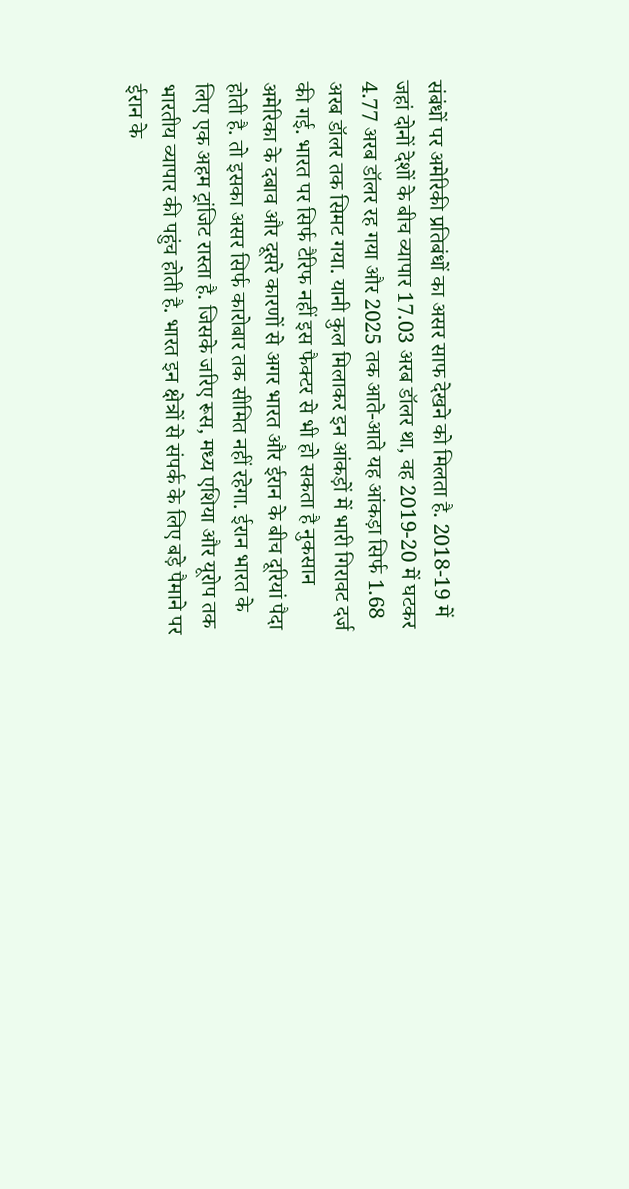संबंधों पर अमेरिकी प्रतिबंधों का असर साफ देखने को मिलता है. 2018-19 में जहां दोनों देशों के बीच व्यापार 17.03 अरब डॉलर था, वह 2019-20 में घटकर 4.77 अरब डॉलर रह गया और 2025 तक आते-आते यह आंकड़ा सिर्फ 1.68 अरब डॉलर तक सिमट गया. यानी कुल मिलाकर इन आंकड़ों में भारी गिरावट दर्ज की गई. भारत पर सिर्फ टैरिफ नहीं इस फैक्टर से भी हो सकता है नुकसान अमेरिका के दबाव और दूसरे कारणों से अगर भारत और ईरान के बीच दूरियां पैदा होती है. तो इसका असर सिर्फ कारोबार तक सीमित नहीं रहेगा. ईरान भारत के लिए एक अहम ट्रांजिट रास्ता है. जिसके जरिए रूस, मध्य एशिया और यूरोप तक भारतीय व्यापार की पहुंच होती है. भारत इन क्षेत्रों से संपर्क के लिए बड़े पैमाने पर ईरान के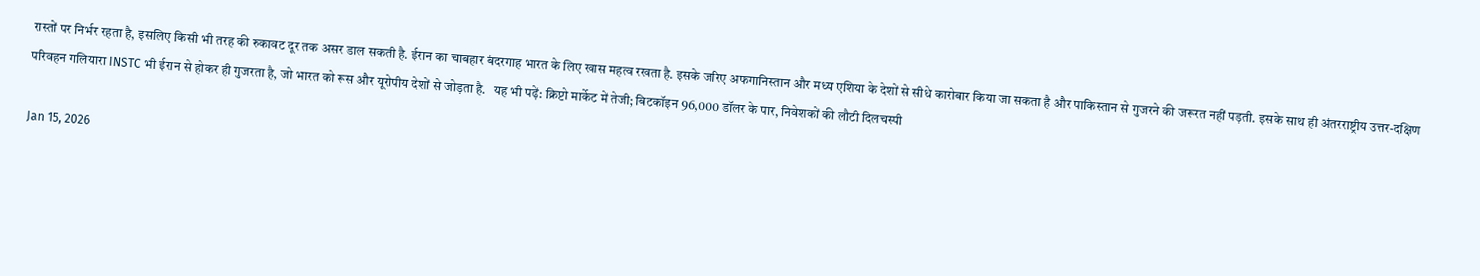रास्तों पर निर्भर रहता है, इसलिए किसी भी तरह की रुकावट दूर तक असर डाल सकती है. ईरान का चाबहार बंदरगाह भारत के लिए खास महत्व रखता है. इसके जरिए अफगानिस्तान और मध्य एशिया के देशों से सीधे कारोबार किया जा सकता है और पाकिस्तान से गुजरने की जरूरत नहीं पड़ती. इसके साथ ही अंतरराष्ट्रीय उत्तर-दक्षिण परिवहन गलियारा INSTC भी ईरान से होकर ही गुजरता है, जो भारत को रूस और यूरोपीय देशों से जोड़ता है.   यह भी पढ़ें: क्रिप्टो मार्केट में तेजी; बिटकॉइन 96,000 डॉलर के पार, निवेशकों की लौटी दिलचस्पी

Jan 15, 2026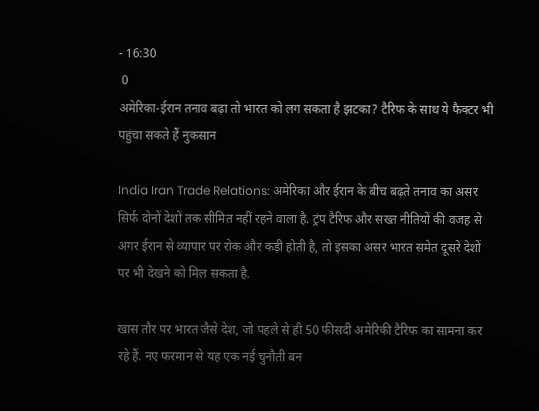- 16:30
 0
अमेरिका-ईरान तनाव बढ़ा तो भारत को लग सकता है झटका? टैरिफ के साथ ये फैक्टर भी पहुंचा सकते हैं नुकसान

India Iran Trade Relations: अमेरिका और ईरान के बीच बढ़ते तनाव का असर सिर्फ दोनों देशों तक सीमित नहीं रहने वाला है. ट्रंप टैरिफ और सख्त नीतियों की वजह से अगर ईरान से व्यापार पर रोक और कड़ी होती है, तो इसका असर भारत समेत दूसरे देशों पर भी देखने को मिल सकता है.

खास तौर पर भारत जैसे देश, जो पहले से ही 50 फीसदी अमेरिकी टैरिफ का सामना कर रहे हैं. नए फरमान से यह एक नई चुनौती बन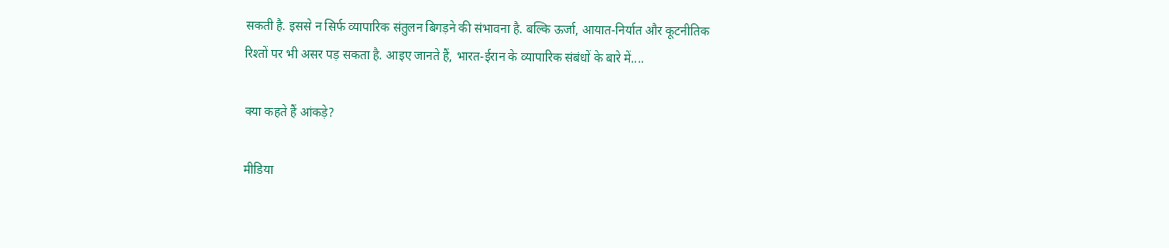सकती है. इससे न सिर्फ व्यापारिक संतुलन बिगड़ने की संभावना है. बल्कि ऊर्जा, आयात-निर्यात और कूटनीतिक रिश्तों पर भी असर पड़ सकता है. आइए जानते हैं, भारत-ईरान के व्यापारिक संबंधों के बारे में....

क्या कहते हैं आंकड़े?

मीडिया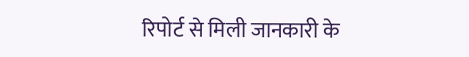रिपोर्ट से मिली जानकारी के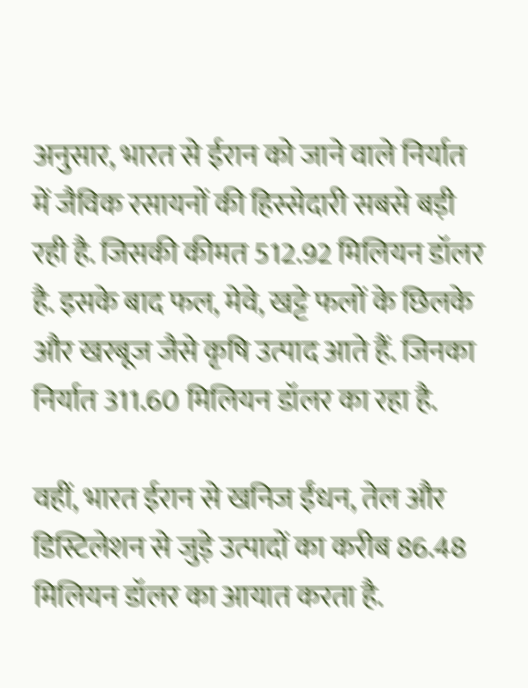अनुसार, भारत से ईरान को जाने वाले निर्यात में जैविक रसायनों की हिस्सेदारी सबसे बड़ी रही है. जिसकी कीमत 512.92 मिलियन डॉलर है. इसके बाद फल, मेवे, खट्टे फलों के छिलके और खरबूज जैसे कृषि उत्पाद आते हैं. जिनका निर्यात 311.60 मिलियन डॉलर का रहा है.

वहीं, भारत ईरान से खनिज ईंधन, तेल और डिस्टिलेशन से जुड़े उत्पादों का करीब 86.48 मिलियन डॉलर का आयात करता है.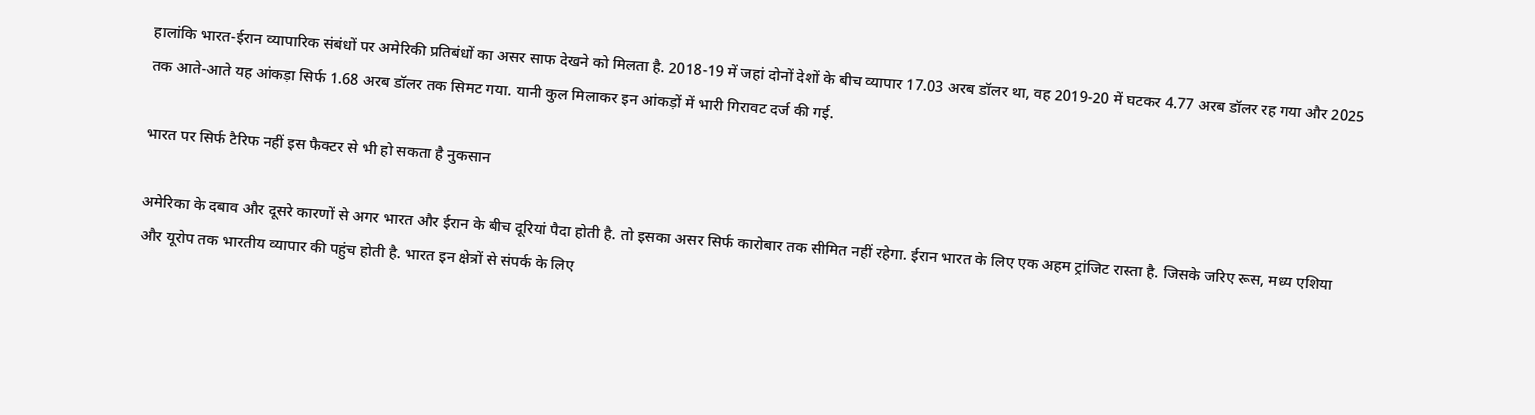हालांकि भारत-ईरान व्यापारिक संबंधों पर अमेरिकी प्रतिबंधों का असर साफ देखने को मिलता है. 2018-19 में जहां दोनों देशों के बीच व्यापार 17.03 अरब डॉलर था, वह 2019-20 में घटकर 4.77 अरब डॉलर रह गया और 2025 तक आते-आते यह आंकड़ा सिर्फ 1.68 अरब डॉलर तक सिमट गया. यानी कुल मिलाकर इन आंकड़ों में भारी गिरावट दर्ज की गई.

भारत पर सिर्फ टैरिफ नहीं इस फैक्टर से भी हो सकता है नुकसान

अमेरिका के दबाव और दूसरे कारणों से अगर भारत और ईरान के बीच दूरियां पैदा होती है. तो इसका असर सिर्फ कारोबार तक सीमित नहीं रहेगा. ईरान भारत के लिए एक अहम ट्रांजिट रास्ता है. जिसके जरिए रूस, मध्य एशिया और यूरोप तक भारतीय व्यापार की पहुंच होती है. भारत इन क्षेत्रों से संपर्क के लिए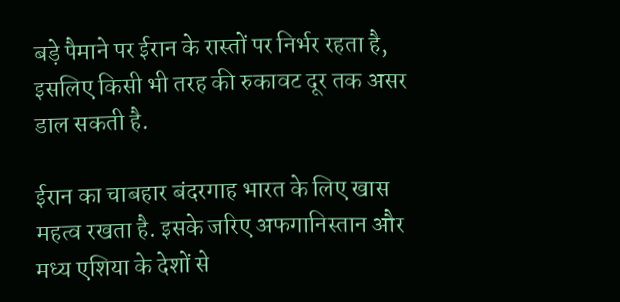बड़े पैमाने पर ईरान के रास्तों पर निर्भर रहता है, इसलिए किसी भी तरह की रुकावट दूर तक असर डाल सकती है.

ईरान का चाबहार बंदरगाह भारत के लिए खास महत्व रखता है. इसके जरिए अफगानिस्तान और मध्य एशिया के देशों से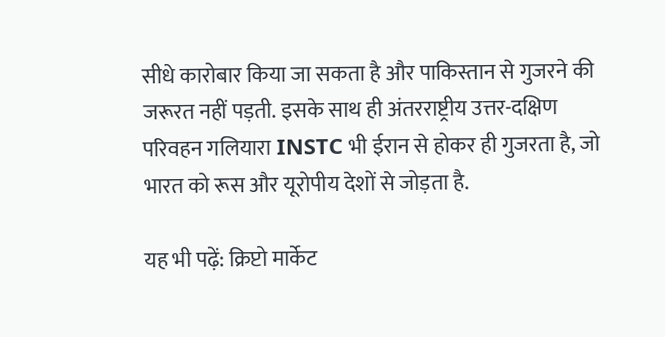सीधे कारोबार किया जा सकता है और पाकिस्तान से गुजरने की जरूरत नहीं पड़ती. इसके साथ ही अंतरराष्ट्रीय उत्तर-दक्षिण परिवहन गलियारा INSTC भी ईरान से होकर ही गुजरता है, जो भारत को रूस और यूरोपीय देशों से जोड़ता है.

यह भी पढ़ें: क्रिप्टो मार्केट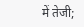में तेजी;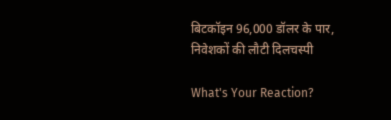बिटकॉइन 96,000 डॉलर के पार, निवेशकों की लौटी दिलचस्पी

What's Your Reaction?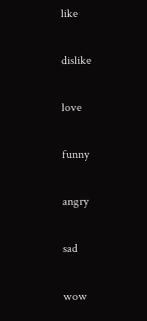like

dislike

love

funny

angry

sad

wow